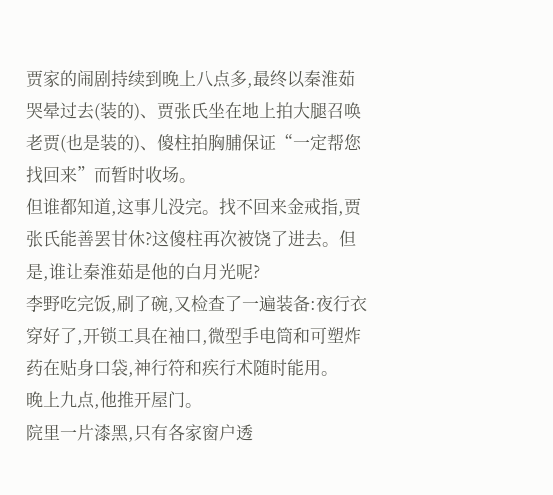贾家的闹剧持续到晚上八点多,最终以秦淮茹哭晕过去(装的)、贾张氏坐在地上拍大腿召唤老贾(也是装的)、傻柱拍胸脯保证“一定帮您找回来”而暂时收场。
但谁都知道,这事儿没完。找不回来金戒指,贾张氏能善罢甘休?这傻柱再次被饶了进去。但是,谁让秦淮茹是他的白月光呢?
李野吃完饭,刷了碗,又检查了一遍装备:夜行衣穿好了,开锁工具在袖口,微型手电筒和可塑炸药在贴身口袋,神行符和疾行术随时能用。
晚上九点,他推开屋门。
院里一片漆黑,只有各家窗户透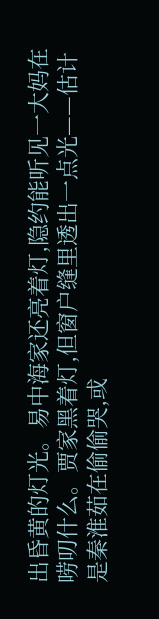出昏黄的灯光。易中海家还亮着灯,隐约能听见一大妈在唠叨什么。贾家黑着灯,但窗户缝里透出一点光——估计是秦淮茹在偷偷哭,或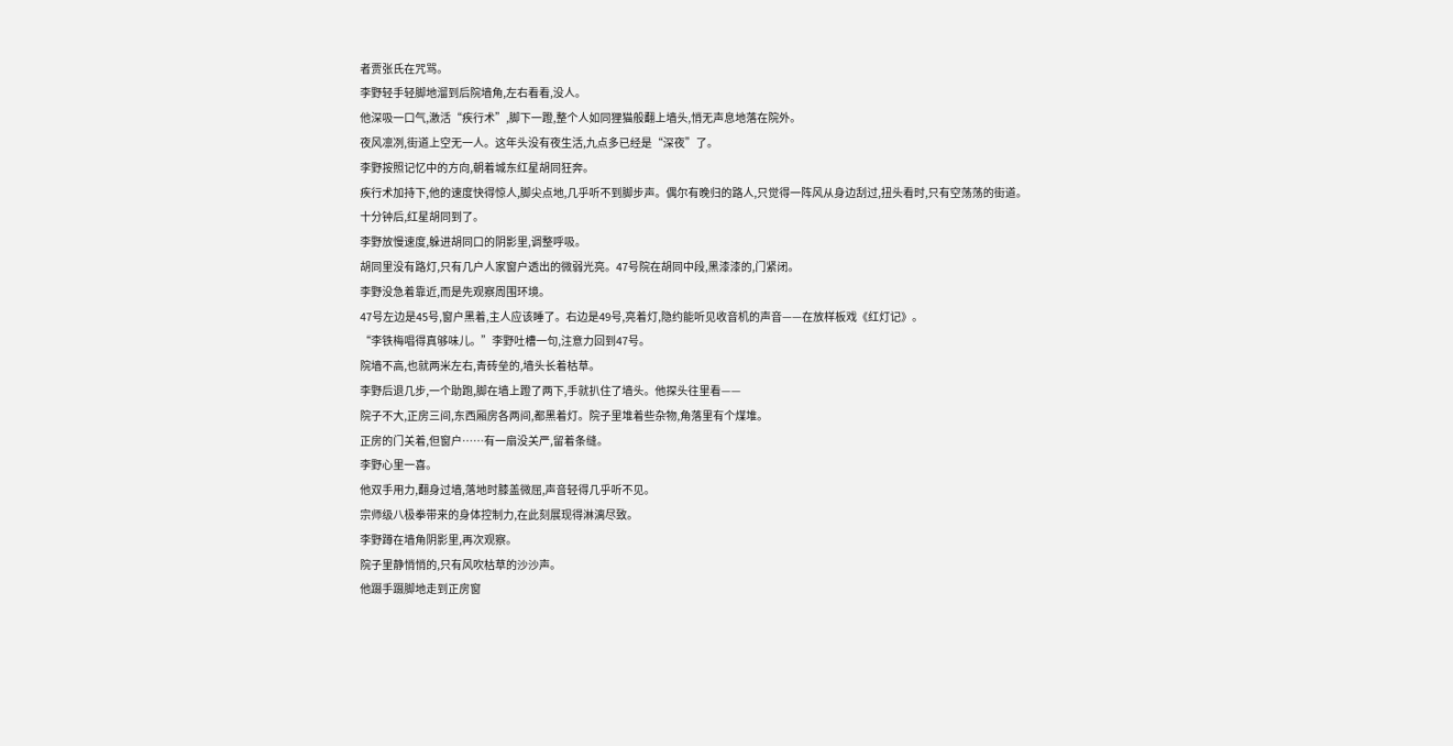者贾张氏在咒骂。
李野轻手轻脚地溜到后院墙角,左右看看,没人。
他深吸一口气,激活“疾行术”,脚下一蹬,整个人如同狸猫般翻上墙头,悄无声息地落在院外。
夜风凛冽,街道上空无一人。这年头没有夜生活,九点多已经是“深夜”了。
李野按照记忆中的方向,朝着城东红星胡同狂奔。
疾行术加持下,他的速度快得惊人,脚尖点地,几乎听不到脚步声。偶尔有晚归的路人,只觉得一阵风从身边刮过,扭头看时,只有空荡荡的街道。
十分钟后,红星胡同到了。
李野放慢速度,躲进胡同口的阴影里,调整呼吸。
胡同里没有路灯,只有几户人家窗户透出的微弱光亮。47号院在胡同中段,黑漆漆的,门紧闭。
李野没急着靠近,而是先观察周围环境。
47号左边是45号,窗户黑着,主人应该睡了。右边是49号,亮着灯,隐约能听见收音机的声音——在放样板戏《红灯记》。
“李铁梅唱得真够味儿。”李野吐槽一句,注意力回到47号。
院墙不高,也就两米左右,青砖垒的,墙头长着枯草。
李野后退几步,一个助跑,脚在墙上蹬了两下,手就扒住了墙头。他探头往里看——
院子不大,正房三间,东西厢房各两间,都黑着灯。院子里堆着些杂物,角落里有个煤堆。
正房的门关着,但窗户……有一扇没关严,留着条缝。
李野心里一喜。
他双手用力,翻身过墙,落地时膝盖微屈,声音轻得几乎听不见。
宗师级八极拳带来的身体控制力,在此刻展现得淋漓尽致。
李野蹲在墙角阴影里,再次观察。
院子里静悄悄的,只有风吹枯草的沙沙声。
他蹑手蹑脚地走到正房窗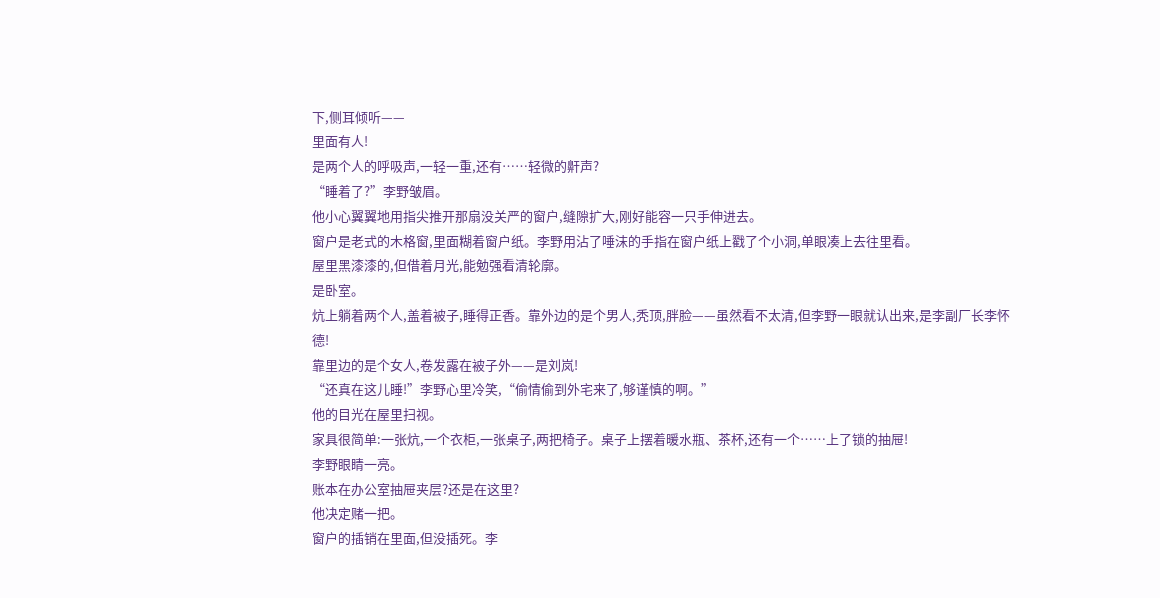下,侧耳倾听——
里面有人!
是两个人的呼吸声,一轻一重,还有……轻微的鼾声?
“睡着了?”李野皱眉。
他小心翼翼地用指尖推开那扇没关严的窗户,缝隙扩大,刚好能容一只手伸进去。
窗户是老式的木格窗,里面糊着窗户纸。李野用沾了唾沫的手指在窗户纸上戳了个小洞,单眼凑上去往里看。
屋里黑漆漆的,但借着月光,能勉强看清轮廓。
是卧室。
炕上躺着两个人,盖着被子,睡得正香。靠外边的是个男人,秃顶,胖脸——虽然看不太清,但李野一眼就认出来,是李副厂长李怀德!
靠里边的是个女人,卷发露在被子外——是刘岚!
“还真在这儿睡!”李野心里冷笑,“偷情偷到外宅来了,够谨慎的啊。”
他的目光在屋里扫视。
家具很简单:一张炕,一个衣柜,一张桌子,两把椅子。桌子上摆着暖水瓶、茶杯,还有一个……上了锁的抽屉!
李野眼睛一亮。
账本在办公室抽屉夹层?还是在这里?
他决定赌一把。
窗户的插销在里面,但没插死。李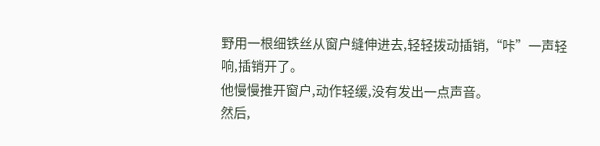野用一根细铁丝从窗户缝伸进去,轻轻拨动插销,“咔”一声轻响,插销开了。
他慢慢推开窗户,动作轻缓,没有发出一点声音。
然后,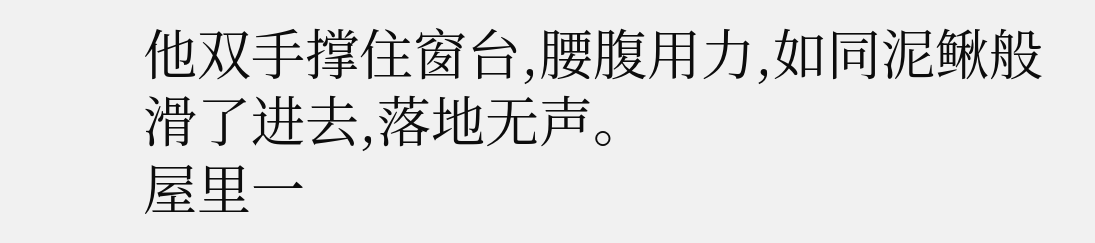他双手撑住窗台,腰腹用力,如同泥鳅般滑了进去,落地无声。
屋里一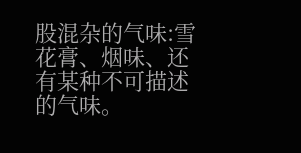股混杂的气味:雪花膏、烟味、还有某种不可描述的气味。